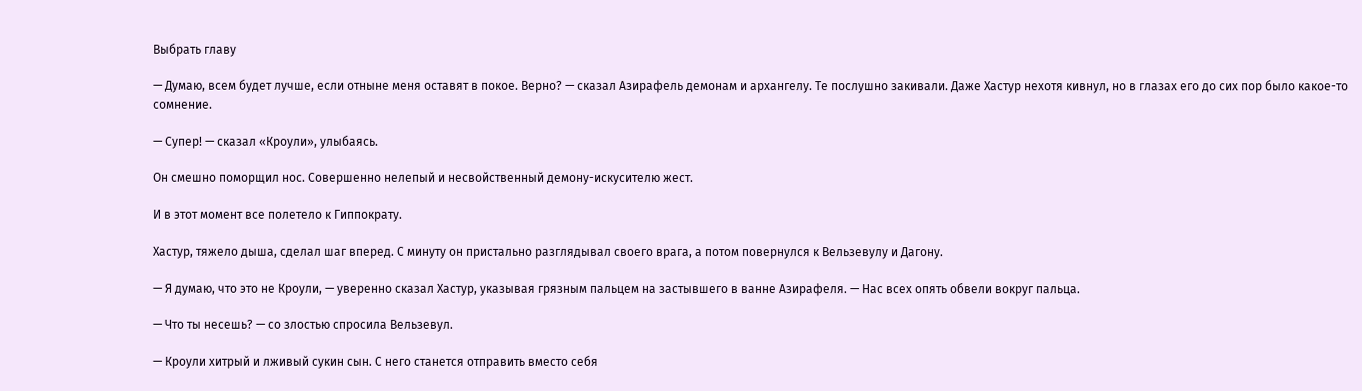Выбрать главу

— Думаю, всем будет лучше, если отныне меня оставят в покое. Верно? — сказал Азирафель демонам и архангелу. Те послушно закивали. Даже Хастур нехотя кивнул, но в глазах его до сих пор было какое-то сомнение.

— Супер! — сказал «Кроули», улыбаясь.

Он смешно поморщил нос. Совершенно нелепый и несвойственный демону-искусителю жест.

И в этот момент все полетело к Гиппократу.

Хастур, тяжело дыша, сделал шаг вперед. С минуту он пристально разглядывал своего врага, а потом повернулся к Вельзевулу и Дагону.

— Я думаю, что это не Кроули, — уверенно сказал Хастур, указывая грязным пальцем на застывшего в ванне Азирафеля. — Нас всех опять обвели вокруг пальца.

— Что ты несешь? — со злостью спросила Вельзевул.

— Кроули хитрый и лживый сукин сын. С него станется отправить вместо себя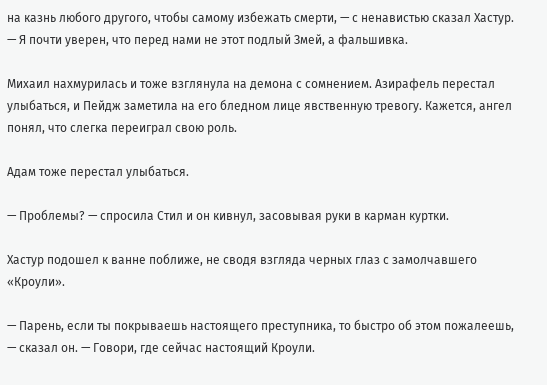на казнь любого другого, чтобы самому избежать смерти, — с ненавистью сказал Хастур. — Я почти уверен, что перед нами не этот подлый Змей, а фальшивка.

Михаил нахмурилась и тоже взглянула на демона с сомнением. Азирафель перестал улыбаться, и Пейдж заметила на его бледном лице явственную тревогу. Кажется, ангел понял, что слегка переиграл свою роль.

Адам тоже перестал улыбаться.

— Проблемы? — спросила Стил и он кивнул, засовывая руки в карман куртки.

Хастур подошел к ванне поближе, не сводя взгляда черных глаз с замолчавшего «Кроули».

— Парень, если ты покрываешь настоящего преступника, то быстро об этом пожалеешь, — сказал он. — Говори, где сейчас настоящий Кроули.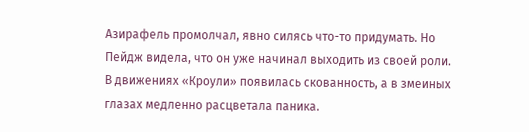Азирафель промолчал, явно силясь что-то придумать. Но Пейдж видела, что он уже начинал выходить из своей роли. В движениях «Кроули» появилась скованность, а в змеиных глазах медленно расцветала паника.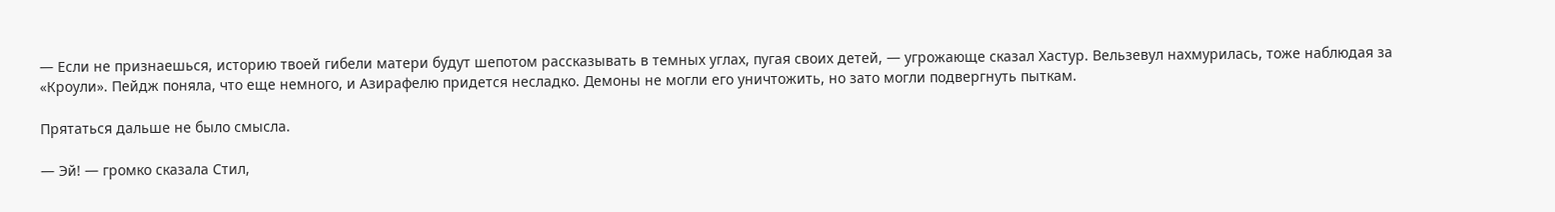— Если не признаешься, историю твоей гибели матери будут шепотом рассказывать в темных углах, пугая своих детей, — угрожающе сказал Хастур. Вельзевул нахмурилась, тоже наблюдая за «Кроули». Пейдж поняла, что еще немного, и Азирафелю придется несладко. Демоны не могли его уничтожить, но зато могли подвергнуть пыткам.

Прятаться дальше не было смысла.

— Эй! — громко сказала Стил,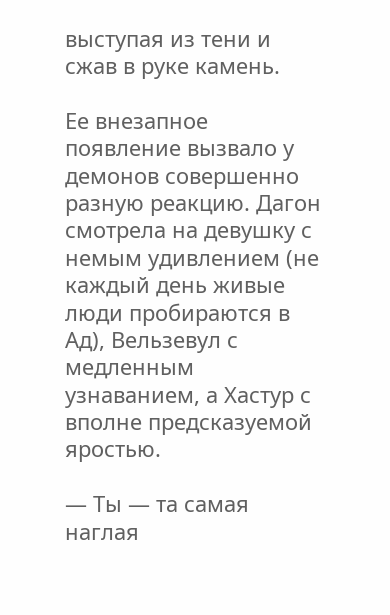выступая из тени и сжав в руке камень.

Ее внезапное появление вызвало у демонов совершенно разную реакцию. Дагон смотрела на девушку с немым удивлением (не каждый день живые люди пробираются в Ад), Вельзевул с медленным узнаванием, а Хастур с вполне предсказуемой яростью.

— Ты — та самая наглая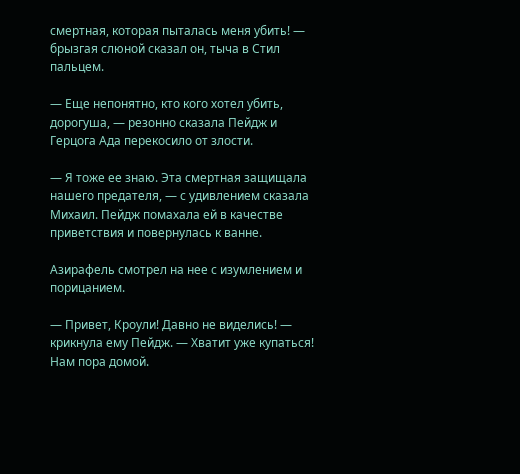смертная, которая пыталась меня убить! — брызгая слюной сказал он, тыча в Стил пальцем.

— Еще непонятно, кто кого хотел убить, дорогуша, — резонно сказала Пейдж и Герцога Ада перекосило от злости.

— Я тоже ее знаю. Эта смертная защищала нашего предателя, — с удивлением сказала Михаил. Пейдж помахала ей в качестве приветствия и повернулась к ванне.

Азирафель смотрел на нее с изумлением и порицанием.

— Привет, Кроули! Давно не виделись! — крикнула ему Пейдж. — Хватит уже купаться! Нам пора домой.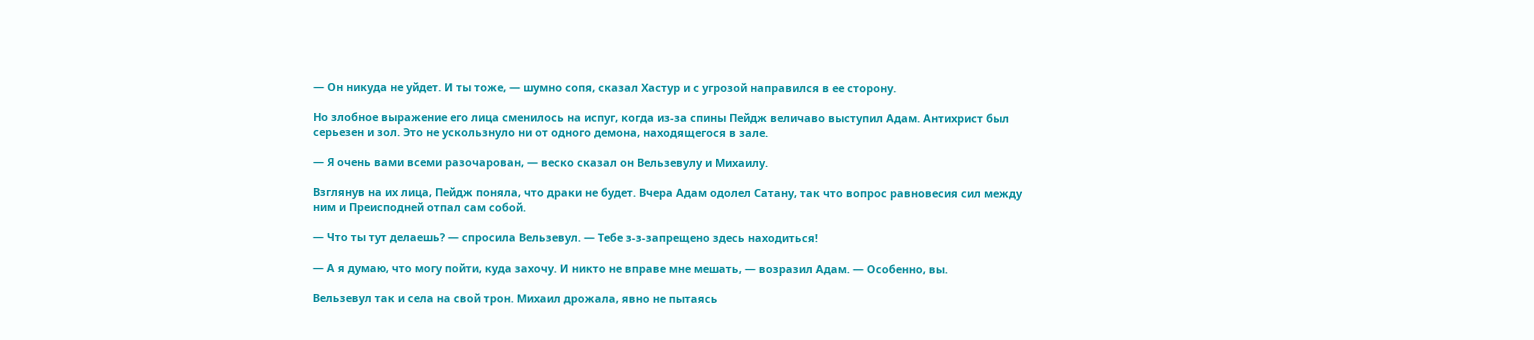— Он никуда не уйдет. И ты тоже, — шумно сопя, сказал Хастур и с угрозой направился в ее сторону.

Но злобное выражение его лица сменилось на испуг, когда из-за спины Пейдж величаво выступил Адам. Антихрист был серьезен и зол. Это не ускользнуло ни от одного демона, находящегося в зале.

— Я очень вами всеми разочарован, — веско сказал он Вельзевулу и Михаилу.

Взглянув на их лица, Пейдж поняла, что драки не будет. Вчера Адам одолел Сатану, так что вопрос равновесия сил между ним и Преисподней отпал сам собой.

— Что ты тут делаешь? — спросила Вельзевул. — Тебе з-з-запрещено здесь находиться!

— А я думаю, что могу пойти, куда захочу. И никто не вправе мне мешать, — возразил Адам. — Особенно, вы.

Вельзевул так и села на свой трон. Михаил дрожала, явно не пытаясь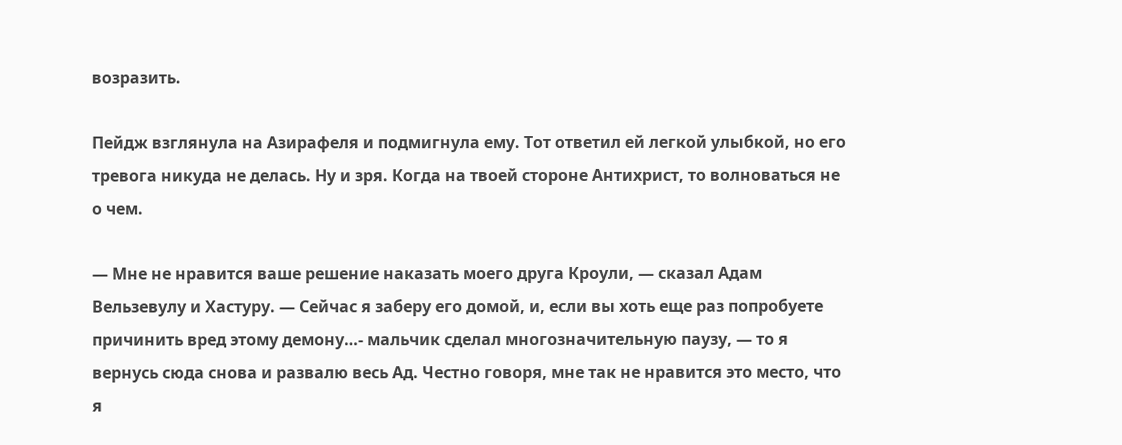возразить.

Пейдж взглянула на Азирафеля и подмигнула ему. Тот ответил ей легкой улыбкой, но его тревога никуда не делась. Ну и зря. Когда на твоей стороне Антихрист, то волноваться не о чем.

— Мне не нравится ваше решение наказать моего друга Кроули, — сказал Адам Вельзевулу и Хастуру. — Сейчас я заберу его домой, и, если вы хоть еще раз попробуете причинить вред этому демону…- мальчик сделал многозначительную паузу, — то я вернусь сюда снова и развалю весь Ад. Честно говоря, мне так не нравится это место, что я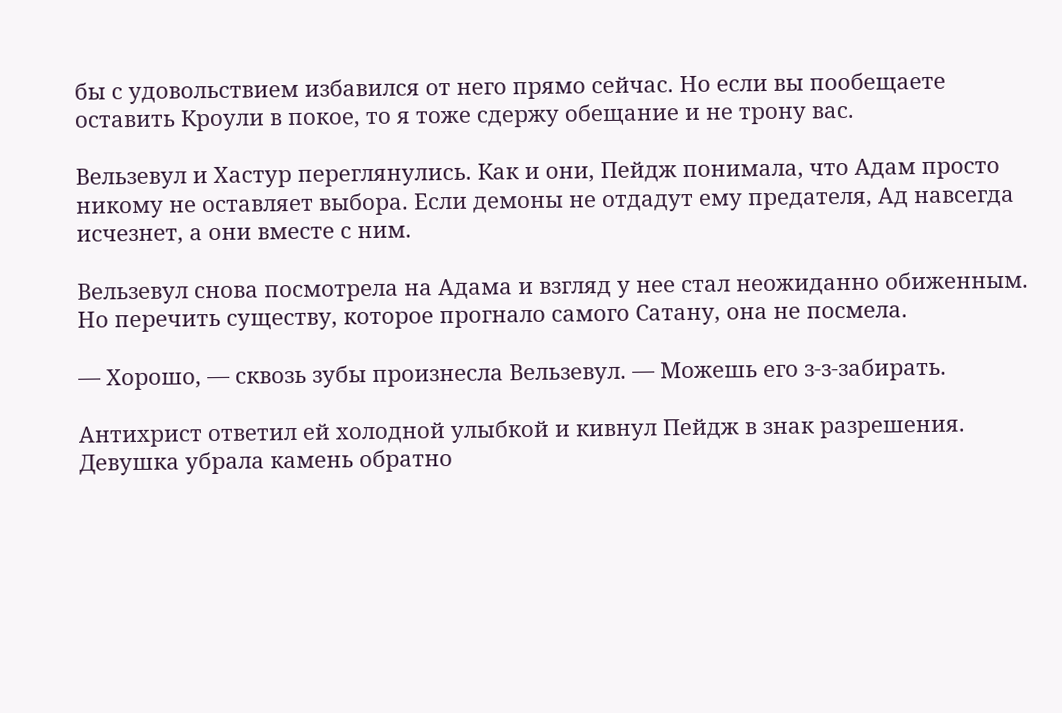бы с удовольствием избавился от него прямо сейчас. Но если вы пообещаете оставить Кроули в покое, то я тоже сдержу обещание и не трону вас.

Вельзевул и Хастур переглянулись. Как и они, Пейдж понимала, что Адам просто никому не оставляет выбора. Если демоны не отдадут ему предателя, Ад навсегда исчезнет, а они вместе с ним.

Вельзевул снова посмотрела на Адама и взгляд у нее стал неожиданно обиженным. Но перечить существу, которое прогнало самого Сатану, она не посмела.

— Хорошо, — сквозь зубы произнесла Вельзевул. — Можешь его з-з-забирать.

Антихрист ответил ей холодной улыбкой и кивнул Пейдж в знак разрешения. Девушка убрала камень обратно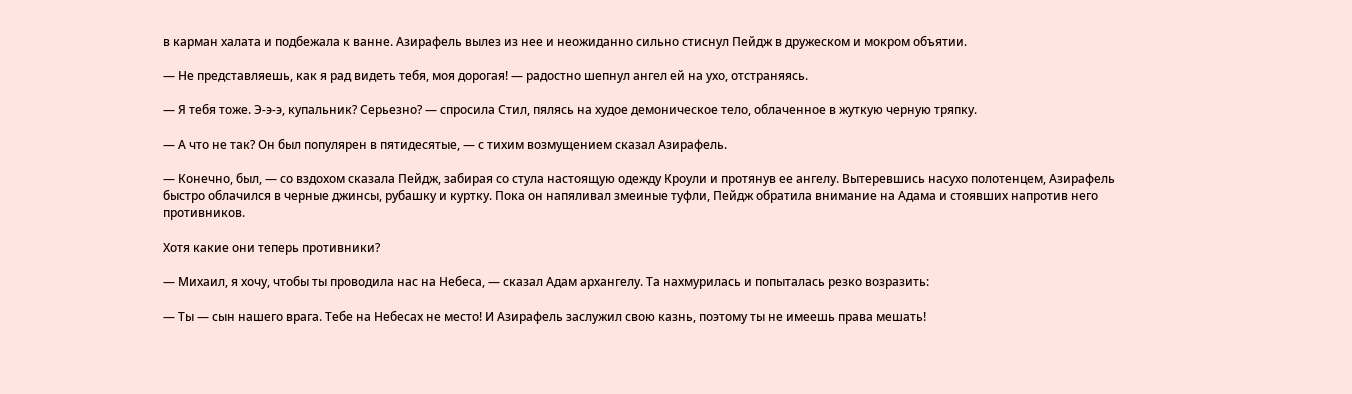в карман халата и подбежала к ванне. Азирафель вылез из нее и неожиданно сильно стиснул Пейдж в дружеском и мокром объятии.

— Не представляешь, как я рад видеть тебя, моя дорогая! — радостно шепнул ангел ей на ухо, отстраняясь.

— Я тебя тоже. Э-э-э, купальник? Серьезно? — спросила Стил, пялясь на худое демоническое тело, облаченное в жуткую черную тряпку.

— А что не так? Он был популярен в пятидесятые, — с тихим возмущением сказал Азирафель.

— Конечно, был, — со вздохом сказала Пейдж, забирая со стула настоящую одежду Кроули и протянув ее ангелу. Вытеревшись насухо полотенцем, Азирафель быстро облачился в черные джинсы, рубашку и куртку. Пока он напяливал змеиные туфли, Пейдж обратила внимание на Адама и стоявших напротив него противников.

Хотя какие они теперь противники?

— Михаил, я хочу, чтобы ты проводила нас на Небеса, — сказал Адам архангелу. Та нахмурилась и попыталась резко возразить:

— Ты — сын нашего врага. Тебе на Небесах не место! И Азирафель заслужил свою казнь, поэтому ты не имеешь права мешать!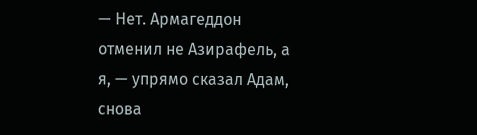— Нет. Армагеддон отменил не Азирафель, а я, — упрямо сказал Адам, снова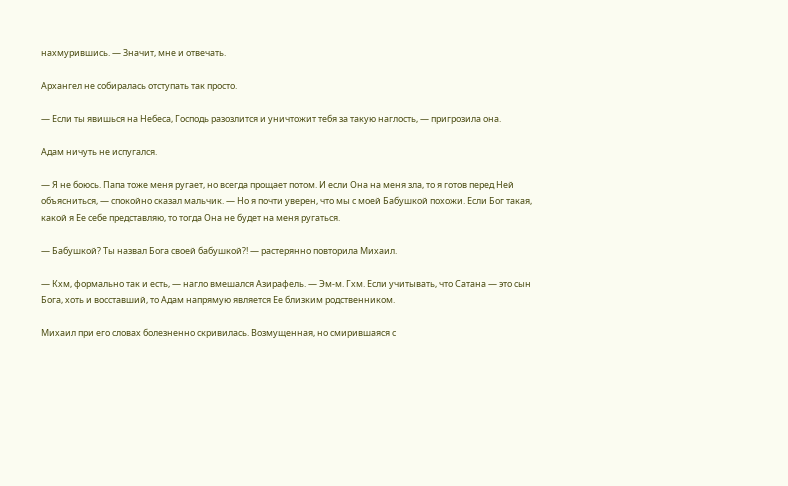нахмурившись. — Значит, мне и отвечать.

Архангел не собиралась отступать так просто.

— Если ты явишься на Небеса, Господь разозлится и уничтожит тебя за такую наглость, — пригрозила она.

Адам ничуть не испугался.

— Я не боюсь. Папа тоже меня ругает, но всегда прощает потом. И если Она на меня зла, то я готов перед Ней объясниться, — спокойно сказал мальчик. — Но я почти уверен, что мы с моей Бабушкой похожи. Если Бог такая, какой я Ее себе представляю, то тогда Она не будет на меня ругаться.

— Бабушкой? Ты назвал Бога своей бабушкой?! — растерянно повторила Михаил.

— Кхм, формально так и есть, — нагло вмешался Азирафель. — Эм-м. Гхм. Если учитывать, что Сатана — это сын Бога, хоть и восставший, то Адам напрямую является Ее близким родственником.

Михаил при его словах болезненно скривилась. Возмущенная, но смирившаяся с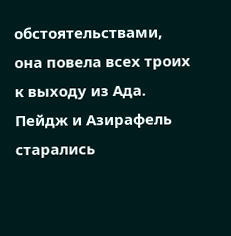обстоятельствами, она повела всех троих к выходу из Ада. Пейдж и Азирафель старались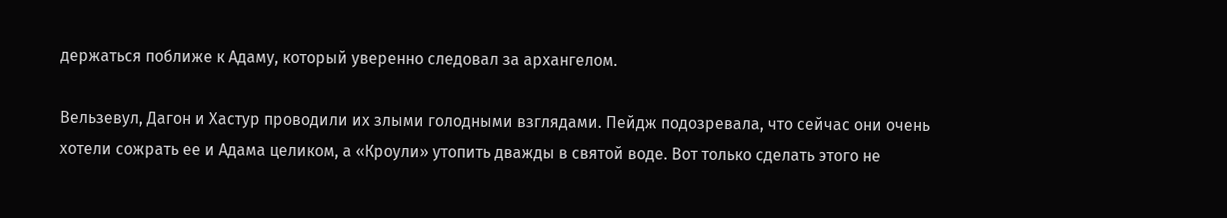держаться поближе к Адаму, который уверенно следовал за архангелом.

Вельзевул, Дагон и Хастур проводили их злыми голодными взглядами. Пейдж подозревала, что сейчас они очень хотели сожрать ее и Адама целиком, а «Кроули» утопить дважды в святой воде. Вот только сделать этого не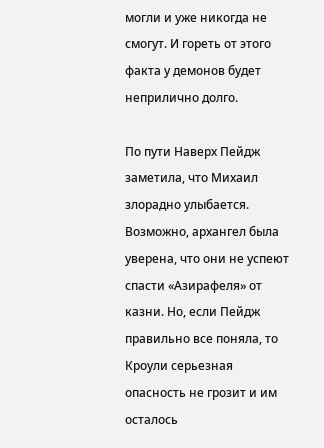могли и уже никогда не смогут. И гореть от этого факта у демонов будет неприлично долго.

По пути Наверх Пейдж заметила, что Михаил злорадно улыбается. Возможно, архангел была уверена, что они не успеют спасти «Азирафеля» от казни. Но, если Пейдж правильно все поняла, то Кроули серьезная опасность не грозит и им осталось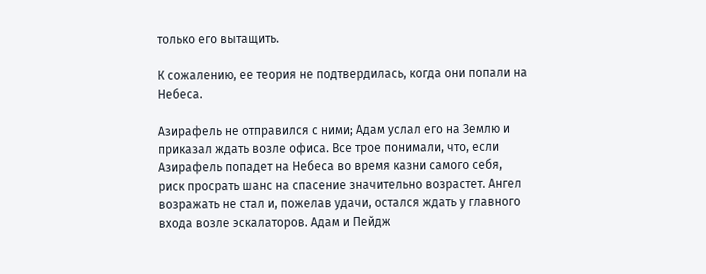только его вытащить.

К сожалению, ее теория не подтвердилась, когда они попали на Небеса.

Азирафель не отправился с ними; Адам услал его на Землю и приказал ждать возле офиса. Все трое понимали, что, если Азирафель попадет на Небеса во время казни самого себя, риск просрать шанс на спасение значительно возрастет. Ангел возражать не стал и, пожелав удачи, остался ждать у главного входа возле эскалаторов. Адам и Пейдж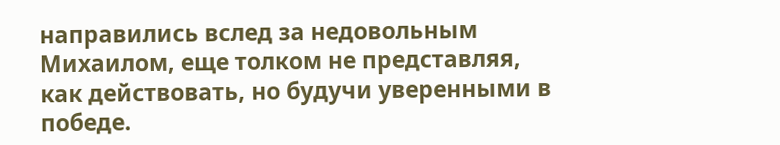направились вслед за недовольным Михаилом, еще толком не представляя, как действовать, но будучи уверенными в победе.